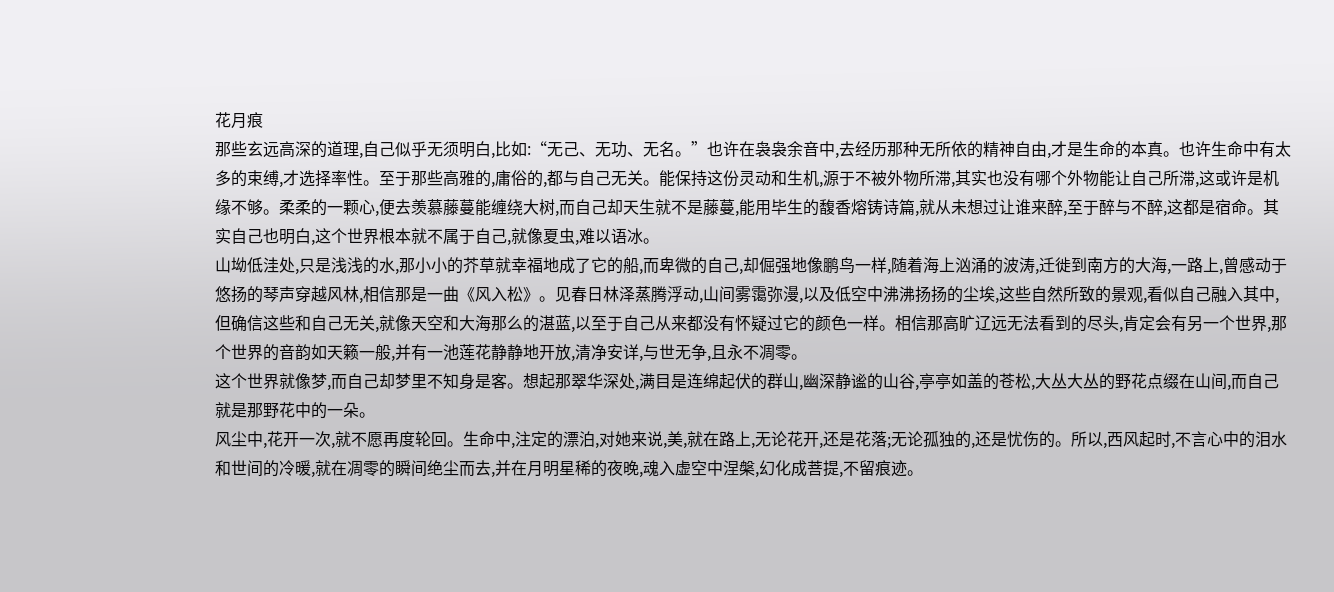花月痕
那些玄远高深的道理,自己似乎无须明白,比如:“无己、无功、无名。”也许在袅袅余音中,去经历那种无所依的精神自由,才是生命的本真。也许生命中有太多的束缚,才选择率性。至于那些高雅的,庸俗的,都与自己无关。能保持这份灵动和生机,源于不被外物所滞,其实也没有哪个外物能让自己所滞,这或许是机缘不够。柔柔的一颗心,便去羡慕藤蔓能缠绕大树,而自己却天生就不是藤蔓,能用毕生的馥香熔铸诗篇,就从未想过让谁来醉,至于醉与不醉,这都是宿命。其实自己也明白,这个世界根本就不属于自己,就像夏虫,难以语冰。
山坳低洼处,只是浅浅的水,那小小的芥草就幸福地成了它的船,而卑微的自己,却倔强地像鹏鸟一样,随着海上汹涌的波涛,迁徙到南方的大海,一路上,曾感动于悠扬的琴声穿越风林,相信那是一曲《风入松》。见春日林泽蒸腾浮动,山间雾霭弥漫,以及低空中沸沸扬扬的尘埃,这些自然所致的景观,看似自己融入其中,但确信这些和自己无关,就像天空和大海那么的湛蓝,以至于自己从来都没有怀疑过它的颜色一样。相信那高旷辽远无法看到的尽头,肯定会有另一个世界,那个世界的音韵如天籁一般,并有一池莲花静静地开放,清净安详,与世无争,且永不凋零。
这个世界就像梦,而自己却梦里不知身是客。想起那翠华深处,满目是连绵起伏的群山,幽深静谧的山谷,亭亭如盖的苍松,大丛大丛的野花点缀在山间,而自己就是那野花中的一朵。
风尘中,花开一次,就不愿再度轮回。生命中,注定的漂泊,对她来说,美,就在路上,无论花开,还是花落;无论孤独的,还是忧伤的。所以,西风起时,不言心中的泪水和世间的冷暖,就在凋零的瞬间绝尘而去,并在月明星稀的夜晚,魂入虚空中涅槃,幻化成菩提,不留痕迹。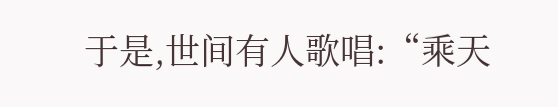于是,世间有人歌唱:“乘天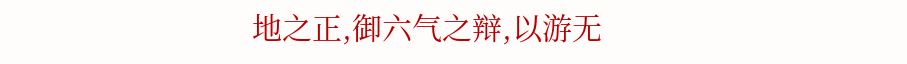地之正,御六气之辩,以游无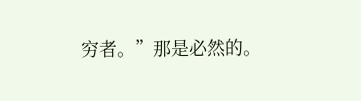穷者。”那是必然的。